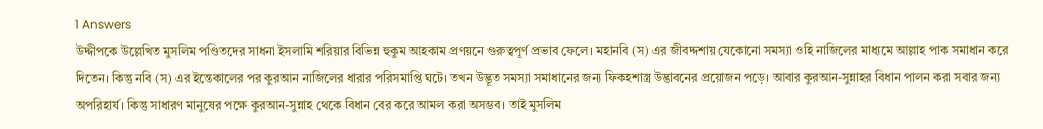1 Answers
উদ্দীপকে উল্লেখিত মুসলিম পণ্ডিতদের সাধনা ইসলামি শরিয়ার বিভিন্ন হুকুম আহকাম প্রণয়নে গুরুত্বপূর্ণ প্রভাব ফেলে। মহানবি (স) এর জীবদ্দশায় যেকোনো সমস্যা ওহি নাজিলের মাধ্যমে আল্লাহ পাক সমাধান করে দিতেন। কিন্তু নবি (স) এর ইন্তেকালের পর কুরআন নাজিলের ধারার পরিসমাপ্তি ঘটে। তখন উদ্ভূত সমস্যা সমাধানের জন্য ফিকহশাস্ত্র উদ্ভাবনের প্রয়োজন পড়ে। আবার কুরআন-সুন্নাহর বিধান পালন করা সবার জন্য অপরিহার্য। কিন্তু সাধারণ মানুষের পক্ষে কুরআন-সুন্নাহ থেকে বিধান বের করে আমল করা অসম্ভব। তাই মুসলিম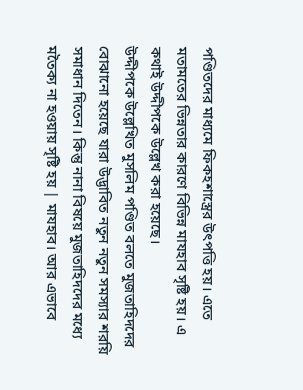পণ্ডিতদের মাধ্যমে ফিকহশাস্ত্রের উৎপত্তি হয়। এতে মতামতের ভিন্নতার কারণে বিভিন্ন মাযহাব সৃষ্টি হয়। এ কথাই উদ্দীপকে উল্লেখ করা হয়েছে।
উদ্দীপকে উল্লেখিত মুসলিম পণ্ডিত বলতে মুজতাহিদদের বোঝানো হয়েছে যারা উদ্ভাবিত নতুন নতুন সমস্যার শরয়ি সমাধান দিতেন। কিন্তু নানা বিষয়ে মুজতাহিদদের মধ্যে মতৈক্য না হওয়ায় সৃষ্টি হয় | মাযহাব। আর এভাবে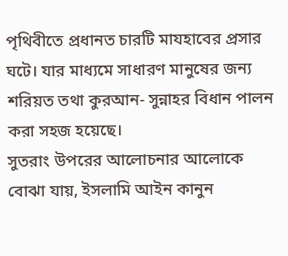পৃথিবীতে প্রধানত চারটি মাযহাবের প্রসার ঘটে। যার মাধ্যমে সাধারণ মানুষের জন্য শরিয়ত তথা কুরআন- সুন্নাহর বিধান পালন করা সহজ হয়েছে।
সুতরাং উপরের আলোচনার আলোকে বোঝা যায়, ইসলামি আইন কানুন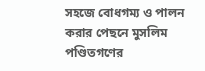সহজে বোধগম্য ও পালন করার পেছনে মুসলিম পণ্ডিতগণের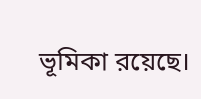ভূমিকা রয়েছে।